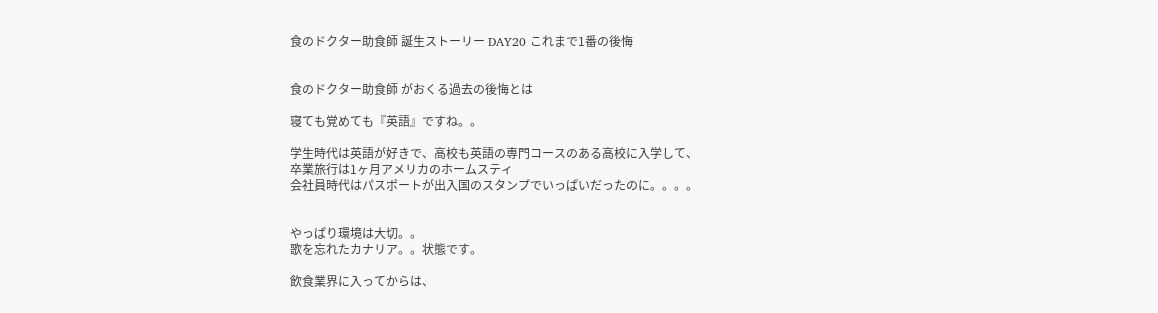食のドクター助食師 誕生ストーリー DAY20 これまで1番の後悔


食のドクター助食師 がおくる過去の後悔とは

寝ても覚めても『英語』ですね。。

学生時代は英語が好きで、高校も英語の専門コースのある高校に入学して、
卒業旅行は1ヶ月アメリカのホームスティ
会社員時代はパスポートが出入国のスタンプでいっぱいだったのに。。。。


やっぱり環境は大切。。
歌を忘れたカナリア。。状態です。

飲食業界に入ってからは、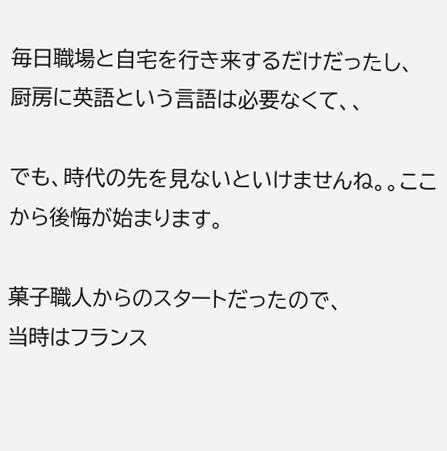毎日職場と自宅を行き来するだけだったし、
厨房に英語という言語は必要なくて、、

でも、時代の先を見ないといけませんね。。ここから後悔が始まります。

菓子職人からのスタートだったので、
当時はフランス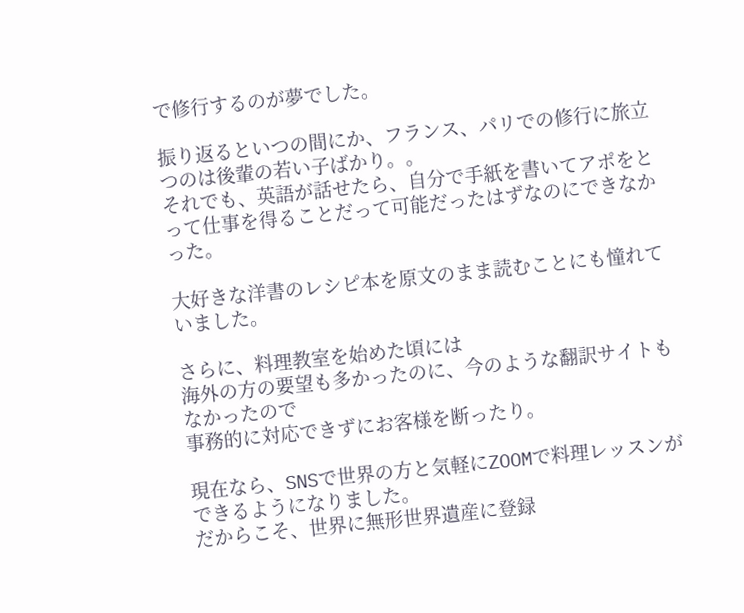で修行するのが夢でした。

振り返るといつの間にか、フランス、パリでの修行に旅立つのは後輩の若い子ばかり。。
それでも、英語が話せたら、自分で手紙を書いてアポをとって仕事を得ることだって可能だったはずなのにできなかった。

大好きな洋書のレシピ本を原文のまま読むことにも憧れていました。

さらに、料理教室を始めた頃には
海外の方の要望も多かったのに、今のような翻訳サイトもなかったので
事務的に対応できずにお客様を断ったり。

現在なら、SNSで世界の方と気軽にZOOMで料理レッスンができるようになりました。
だからこそ、世界に無形世界遺産に登録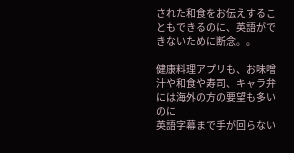された和食をお伝えすることもできるのに、英語ができないために断念。。

健康料理アプリも、お味噌汁や和食や寿司、キャラ弁には海外の方の要望も多いのに
英語字幕まで手が回らない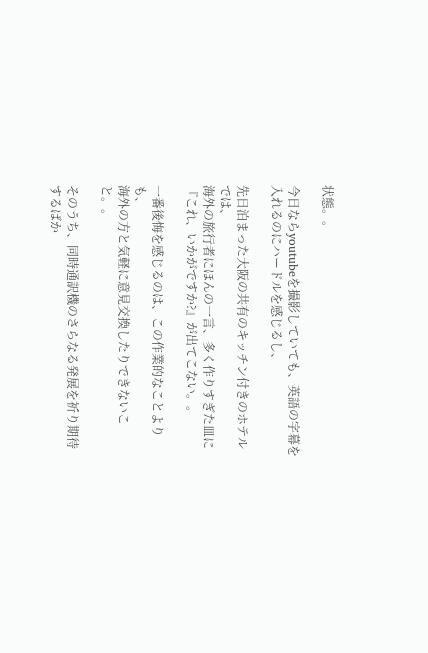状態。。

今日ならyoutubeを撮影していても、英語の字幕を入れるのにハードルを感じるし、

先日泊まった大阪の共有のキッチン付きのホテルでは、
海外の旅行者にほんの一言、多く作りすぎた皿に『これ、いかがですか?』が出てこない。。

一番後悔を感じるのは、この作業的なことよりも、
海外の方と気軽に意見交換したりできないこと。。

そのうち、同時通訳機のさらなる発展を祈り期待するばか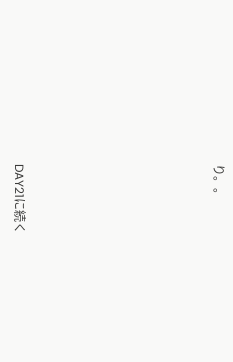り。。








DAY21に続く